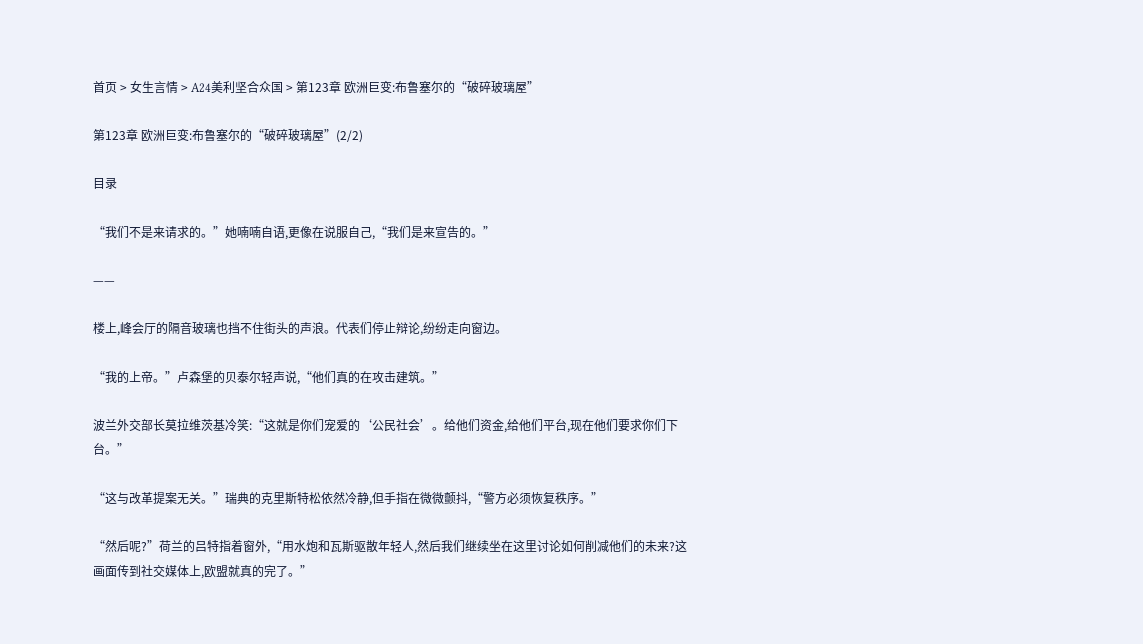首页 > 女生言情 > A24美利坚合众国 > 第123章 欧洲巨变:布鲁塞尔的“破碎玻璃屋”

第123章 欧洲巨变:布鲁塞尔的“破碎玻璃屋”(2/2)

目录

“我们不是来请求的。”她喃喃自语,更像在说服自己,“我们是来宣告的。”

——

楼上,峰会厅的隔音玻璃也挡不住街头的声浪。代表们停止辩论,纷纷走向窗边。

“我的上帝。”卢森堡的贝泰尔轻声说,“他们真的在攻击建筑。”

波兰外交部长莫拉维茨基冷笑:“这就是你们宠爱的‘公民社会’。给他们资金,给他们平台,现在他们要求你们下台。”

“这与改革提案无关。”瑞典的克里斯特松依然冷静,但手指在微微颤抖,“警方必须恢复秩序。”

“然后呢?”荷兰的吕特指着窗外,“用水炮和瓦斯驱散年轻人,然后我们继续坐在这里讨论如何削减他们的未来?这画面传到社交媒体上,欧盟就真的完了。”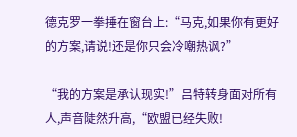德克罗一拳捶在窗台上:“马克,如果你有更好的方案,请说!还是你只会冷嘲热讽?”

“我的方案是承认现实!”吕特转身面对所有人,声音陡然升高,“欧盟已经失败!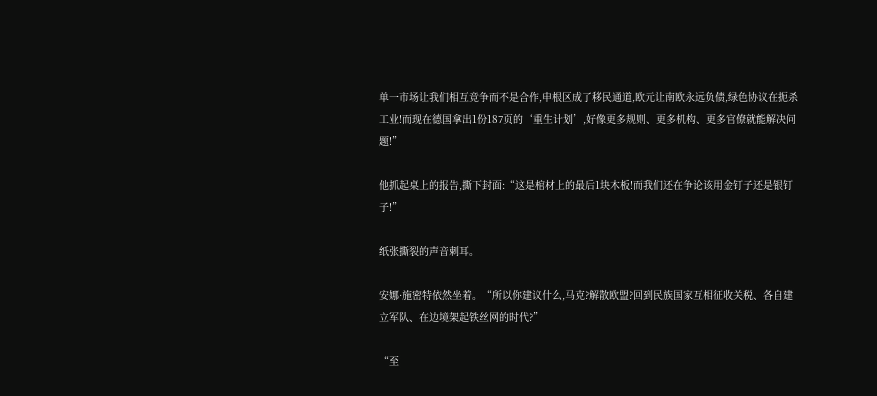单一市场让我们相互竞争而不是合作,申根区成了移民通道,欧元让南欧永远负债,绿色协议在扼杀工业!而现在德国拿出1份187页的‘重生计划’,好像更多规则、更多机构、更多官僚就能解决问题!”

他抓起桌上的报告,撕下封面:“这是棺材上的最后1块木板!而我们还在争论该用金钉子还是银钉子!”

纸张撕裂的声音刺耳。

安娜·施密特依然坐着。“所以你建议什么,马克?解散欧盟?回到民族国家互相征收关税、各自建立军队、在边境架起铁丝网的时代?”

“至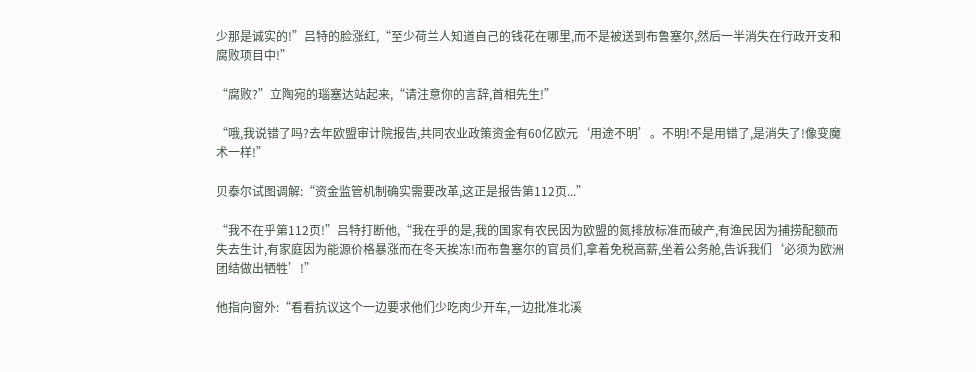少那是诚实的!”吕特的脸涨红,“至少荷兰人知道自己的钱花在哪里,而不是被送到布鲁塞尔,然后一半消失在行政开支和腐败项目中!”

“腐败?”立陶宛的瑙塞达站起来,“请注意你的言辞,首相先生!”

“哦,我说错了吗?去年欧盟审计院报告,共同农业政策资金有60亿欧元‘用途不明’。不明!不是用错了,是消失了!像变魔术一样!”

贝泰尔试图调解:“资金监管机制确实需要改革,这正是报告第112页...”

“我不在乎第112页!”吕特打断他,“我在乎的是,我的国家有农民因为欧盟的氮排放标准而破产,有渔民因为捕捞配额而失去生计,有家庭因为能源价格暴涨而在冬天挨冻!而布鲁塞尔的官员们,拿着免税高薪,坐着公务舱,告诉我们‘必须为欧洲团结做出牺牲’!”

他指向窗外:“看看抗议这个一边要求他们少吃肉少开车,一边批准北溪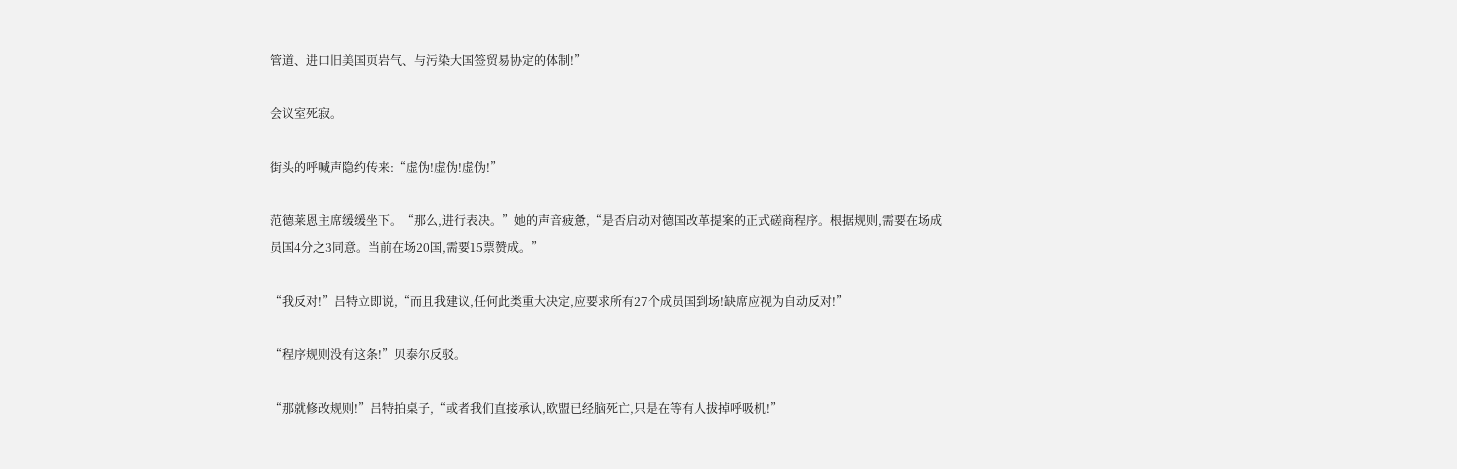管道、进口旧美国页岩气、与污染大国签贸易协定的体制!”

会议室死寂。

街头的呼喊声隐约传来:“虚伪!虚伪!虚伪!”

范德莱恩主席缓缓坐下。“那么,进行表决。”她的声音疲惫,“是否启动对德国改革提案的正式磋商程序。根据规则,需要在场成员国4分之3同意。当前在场20国,需要15票赞成。”

“我反对!”吕特立即说,“而且我建议,任何此类重大决定,应要求所有27个成员国到场!缺席应视为自动反对!”

“程序规则没有这条!”贝泰尔反驳。

“那就修改规则!”吕特拍桌子,“或者我们直接承认,欧盟已经脑死亡,只是在等有人拔掉呼吸机!”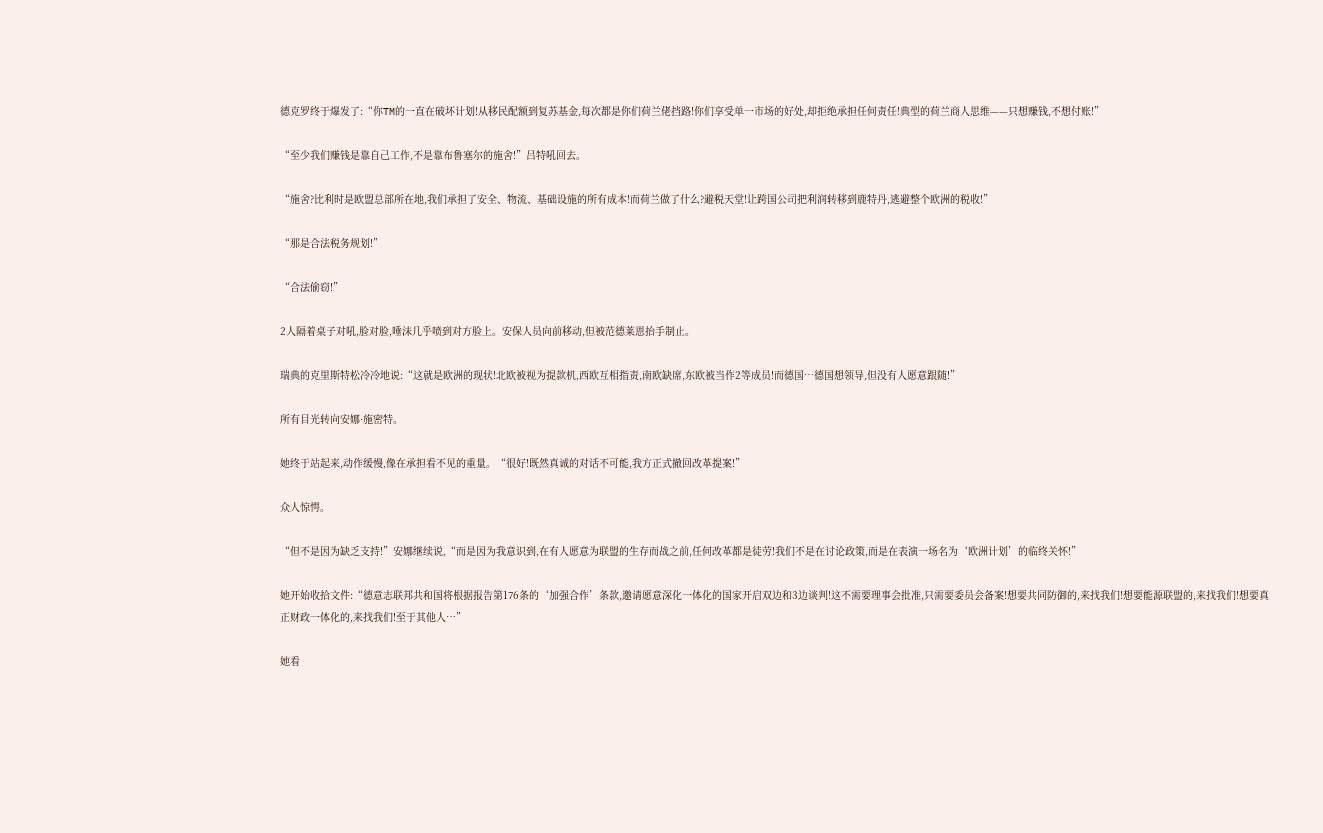德克罗终于爆发了:“你TM的一直在破坏计划!从移民配额到复苏基金,每次都是你们荷兰佬挡路!你们享受单一市场的好处,却拒绝承担任何责任!典型的荷兰商人思维——只想赚钱,不想付账!”

“至少我们赚钱是靠自己工作,不是靠布鲁塞尔的施舍!”吕特吼回去。

“施舍?比利时是欧盟总部所在地,我们承担了安全、物流、基础设施的所有成本!而荷兰做了什么?避税天堂!让跨国公司把利润转移到鹿特丹,逃避整个欧洲的税收!”

“那是合法税务规划!”

“合法偷窃!”

2人隔着桌子对吼,脸对脸,唾沫几乎喷到对方脸上。安保人员向前移动,但被范德莱恩抬手制止。

瑞典的克里斯特松冷冷地说:“这就是欧洲的现状!北欧被视为提款机,西欧互相指责,南欧缺席,东欧被当作2等成员!而德国…德国想领导,但没有人愿意跟随!”

所有目光转向安娜·施密特。

她终于站起来,动作缓慢,像在承担看不见的重量。“很好!既然真诚的对话不可能,我方正式撤回改革提案!”

众人惊愕。

“但不是因为缺乏支持!”安娜继续说,“而是因为我意识到,在有人愿意为联盟的生存而战之前,任何改革都是徒劳!我们不是在讨论政策,而是在表演一场名为‘欧洲计划’的临终关怀!”

她开始收拾文件:“德意志联邦共和国将根据报告第176条的‘加强合作’条款,邀请愿意深化一体化的国家开启双边和3边谈判!这不需要理事会批准,只需要委员会备案!想要共同防御的,来找我们!想要能源联盟的,来找我们!想要真正财政一体化的,来找我们!至于其他人…”

她看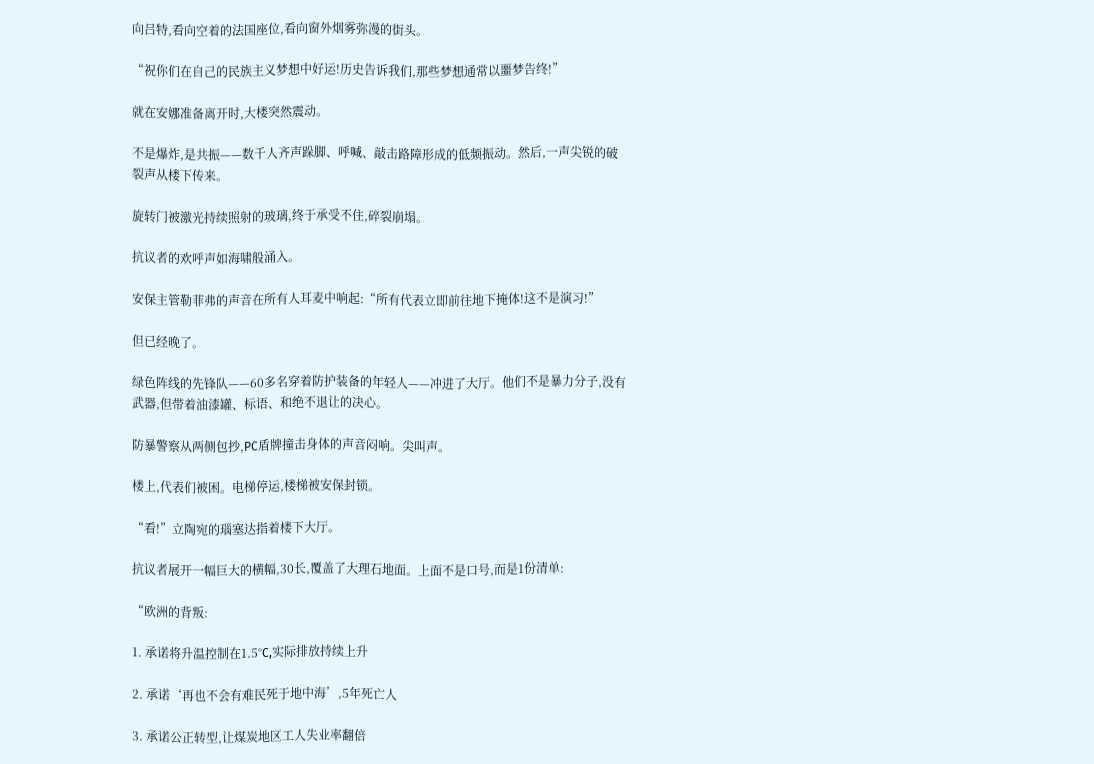向吕特,看向空着的法国座位,看向窗外烟雾弥漫的街头。

“祝你们在自己的民族主义梦想中好运!历史告诉我们,那些梦想通常以噩梦告终!”

就在安娜准备离开时,大楼突然震动。

不是爆炸,是共振——数千人齐声跺脚、呼喊、敲击路障形成的低频振动。然后,一声尖锐的破裂声从楼下传来。

旋转门被激光持续照射的玻璃,终于承受不住,碎裂崩塌。

抗议者的欢呼声如海啸般涌入。

安保主管勒菲弗的声音在所有人耳麦中响起:“所有代表立即前往地下掩体!这不是演习!”

但已经晚了。

绿色阵线的先锋队——60多名穿着防护装备的年轻人——冲进了大厅。他们不是暴力分子,没有武器,但带着油漆罐、标语、和绝不退让的决心。

防暴警察从两侧包抄,PC盾牌撞击身体的声音闷响。尖叫声。

楼上,代表们被困。电梯停运,楼梯被安保封锁。

“看!”立陶宛的瑙塞达指着楼下大厅。

抗议者展开一幅巨大的横幅,30长,覆盖了大理石地面。上面不是口号,而是1份清单:

“欧洲的背叛:

1. 承诺将升温控制在1.5°C,实际排放持续上升

2. 承诺‘再也不会有难民死于地中海’,5年死亡人

3. 承诺公正转型,让煤炭地区工人失业率翻倍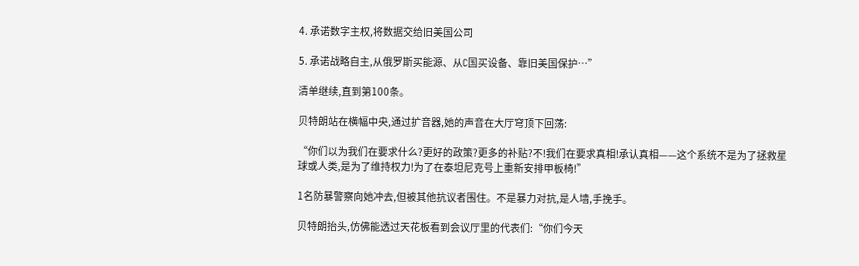4. 承诺数字主权,将数据交给旧美国公司

5. 承诺战略自主,从俄罗斯买能源、从C国买设备、靠旧美国保护…”

清单继续,直到第100条。

贝特朗站在横幅中央,通过扩音器,她的声音在大厅穹顶下回荡:

“你们以为我们在要求什么?更好的政策?更多的补贴?不!我们在要求真相!承认真相——这个系统不是为了拯救星球或人类,是为了维持权力!为了在泰坦尼克号上重新安排甲板椅!”

1名防暴警察向她冲去,但被其他抗议者围住。不是暴力对抗,是人墙,手挽手。

贝特朗抬头,仿佛能透过天花板看到会议厅里的代表们:“你们今天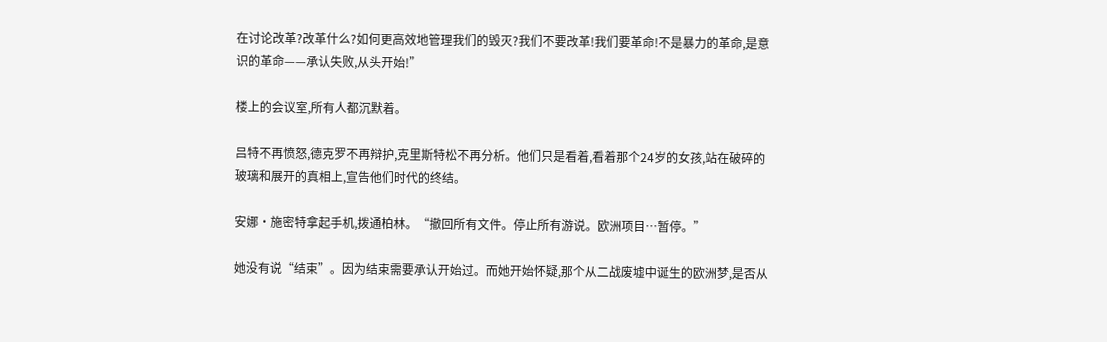在讨论改革?改革什么?如何更高效地管理我们的毁灭?我们不要改革!我们要革命!不是暴力的革命,是意识的革命——承认失败,从头开始!”

楼上的会议室,所有人都沉默着。

吕特不再愤怒,德克罗不再辩护,克里斯特松不再分析。他们只是看着,看着那个24岁的女孩,站在破碎的玻璃和展开的真相上,宣告他们时代的终结。

安娜·施密特拿起手机,拨通柏林。“撤回所有文件。停止所有游说。欧洲项目…暂停。”

她没有说“结束”。因为结束需要承认开始过。而她开始怀疑,那个从二战废墟中诞生的欧洲梦,是否从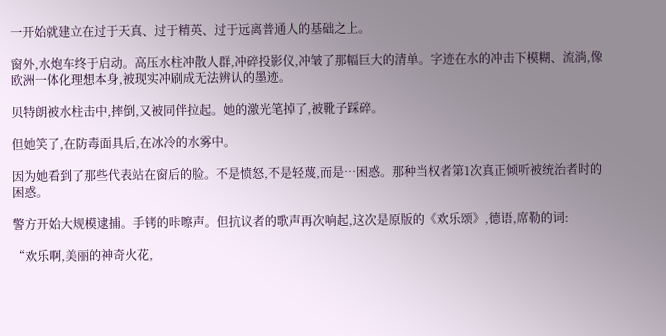一开始就建立在过于天真、过于精英、过于远离普通人的基础之上。

窗外,水炮车终于启动。高压水柱冲散人群,冲碎投影仪,冲皱了那幅巨大的清单。字迹在水的冲击下模糊、流淌,像欧洲一体化理想本身,被现实冲刷成无法辨认的墨迹。

贝特朗被水柱击中,摔倒,又被同伴拉起。她的激光笔掉了,被靴子踩碎。

但她笑了,在防毒面具后,在冰冷的水雾中。

因为她看到了那些代表站在窗后的脸。不是愤怒,不是轻蔑,而是…困惑。那种当权者第1次真正倾听被统治者时的困惑。

警方开始大规模逮捕。手铐的咔嚓声。但抗议者的歌声再次响起,这次是原版的《欢乐颂》,德语,席勒的词:

“欢乐啊,美丽的神奇火花,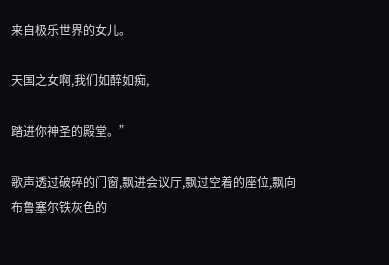来自极乐世界的女儿。

天国之女啊,我们如醉如痴,

踏进你神圣的殿堂。”

歌声透过破碎的门窗,飘进会议厅,飘过空着的座位,飘向布鲁塞尔铁灰色的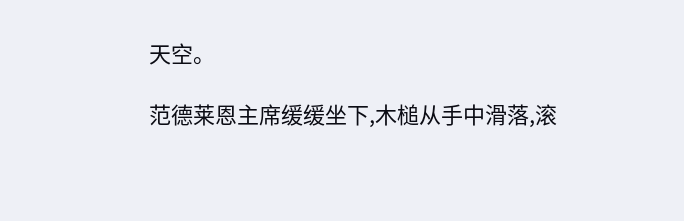天空。

范德莱恩主席缓缓坐下,木槌从手中滑落,滚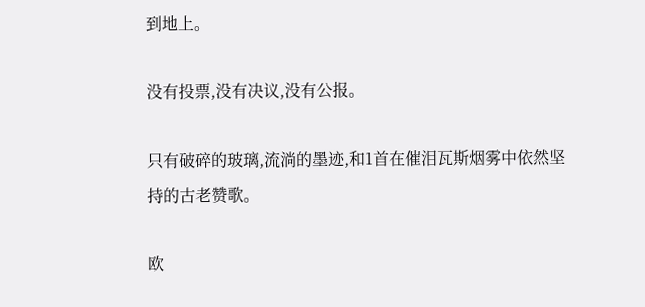到地上。

没有投票,没有决议,没有公报。

只有破碎的玻璃,流淌的墨迹,和1首在催泪瓦斯烟雾中依然坚持的古老赞歌。

欧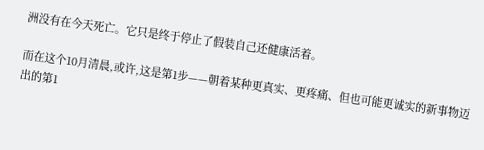洲没有在今天死亡。它只是终于停止了假装自己还健康活着。

而在这个10月清晨,或许,这是第1步——朝着某种更真实、更疼痛、但也可能更诚实的新事物迈出的第1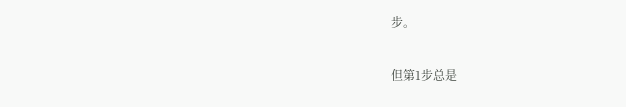步。

但第1步总是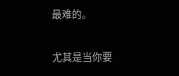最难的。

尤其是当你要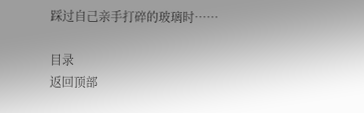踩过自己亲手打碎的玻璃时……

目录
返回顶部